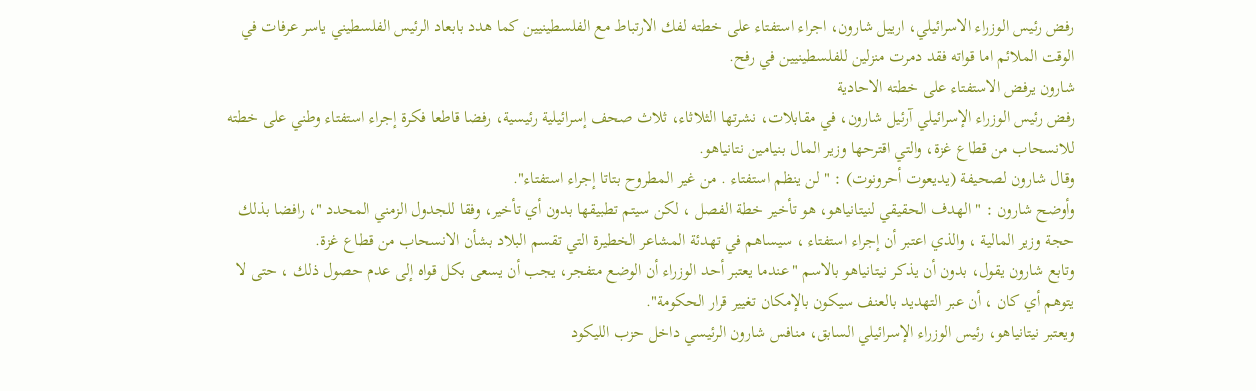رفض رئيس الوزراء الاسرائيلي، ارييل شارون، اجراء استفتاء على خطته لفك الارتباط مع الفلسطينيين كما هدد بابعاد الرئيس الفلسطيني ياسر عرفات في الوقت الملائم اما قواته فقد دمرت منزلين للفلسطينيين في رفح.
شارون يرفض الاستفتاء على خطته الاحادية
رفض رئيس الوزراء الإسرائيلي آرئيل شارون، في مقابلات، نشرتها الثلاثاء، ثلاث صحف إسرائيلية رئيسية، رفضا قاطعا فكرة إجراء استفتاء وطني على خطته للانسحاب من قطاع غزة، والتي اقترحها وزير المال بنيامين نتانياهو.
وقال شارون لصحيفة (يديعوت أحرونوت) : " لن ينظم استفتاء . من غير المطروح بتاتا إجراء استفتاء".
وأوضح شارون : " الهدف الحقيقي لنيتانياهو، هو تأخير خطة الفصل ، لكن سيتم تطبيقها بدون أي تأخير، وفقا للجدول الزمني المحدد "، رافضا بذلك حجة وزير المالية ، والذي اعتبر أن إجراء استفتاء ، سيساهم في تهدئة المشاعر الخطيرة التي تقسم البلاد بشأن الانسحاب من قطاع غزة.
وتابع شارون يقول، بدون أن يذكر نيتانياهو بالاسم "عندما يعتبر أحد الوزراء أن الوضع متفجر، يجب أن يسعى بكل قواه إلى عدم حصول ذلك ، حتى لا يتوهم أي كان ، أن عبر التهديد بالعنف سيكون بالإمكان تغيير قرار الحكومة".
ويعتبر نيتانياهو، رئيس الوزراء الإسرائيلي السابق، منافس شارون الرئيسي داخل حزب الليكود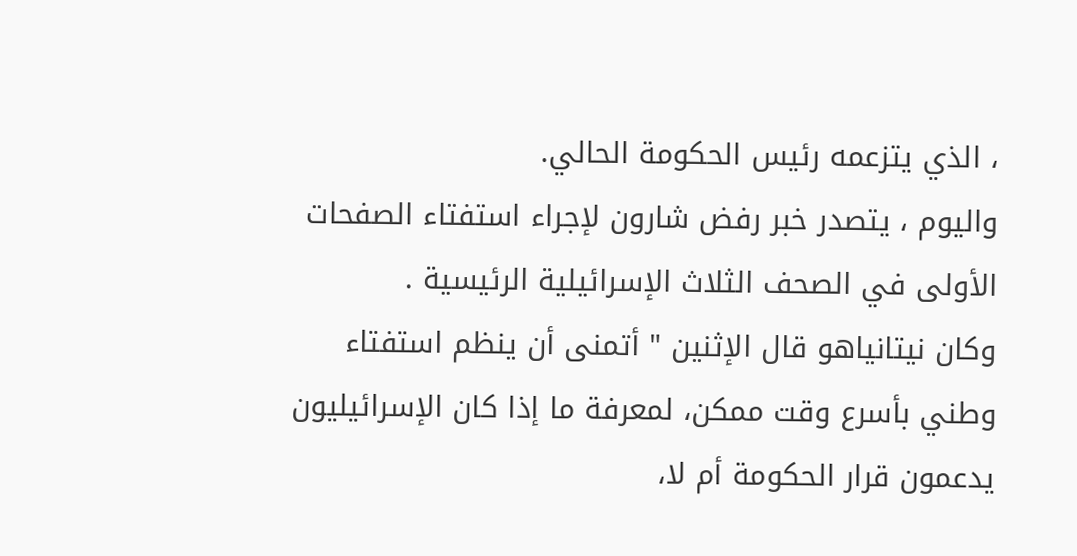، الذي يتزعمه رئيس الحكومة الحالي.
واليوم ، يتصدر خبر رفض شارون لإجراء استفتاء الصفحات الأولى في الصحف الثلاث الإسرائيلية الرئيسية .
وكان نيتانياهو قال الإثنين " أتمنى أن ينظم استفتاء وطني بأسرع وقت ممكن، لمعرفة ما إذا كان الإسرائيليون يدعمون قرار الحكومة أم لا،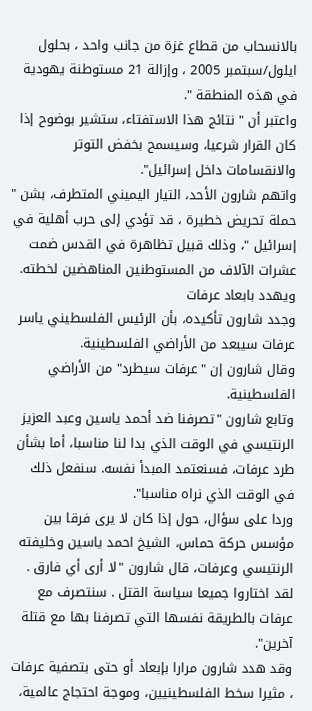بالانسحاب من قطاع غزة من جانب واحد ، بحلول ايلول/سبتمبر 2005 ، وإزالة 21 مستوطنة يهودية في هذه المنطقة ".
واعتبر أن " نتائج هذا الاستفتاء، ستشير بوضوح إذا كان القرار شرعيا، وسيسمح بخفض التوتر والانقسامات داخل إسرائيل".
واتهم شارون الأحد، التيار اليميني المتطرف، بشن " حملة تحريض خطيرة ، قد تؤدي إلى حرب أهلية في إسرائيل "، وذلك قبيل تظاهرة في القدس ضمت عشرات الآلاف من المستوطنين المناهضين لخطته.
ويهدد بابعاد عرفات
وجدد شارون تأكيده، بأن الرئيس الفلسطيني ياسر عرفات سيبعد من الأراضي الفلسطينية.
وقال شارون إن "عرفات سيطرد" من الأراضي الفلسطينية.
وتابع شارون "تصرفنا ضد أحمد ياسين وعبد العزيز الرنتيسي في الوقت الذي بدا لنا مناسبا، أما بشأن طرد عرفات، فسنعتمد المبدأ نفسه. سنفعل ذلك في الوقت الذي نراه مناسبا".
وردا على سؤال، حول إذا كان لا يرى فرقا بين مؤسس حركة حماس، الشيخ احمد ياسين وخليفته الرنتيسي وعرفات، قال شارون "لا أرى أي فارق . لقد اختاروا جميعا سياسة القتل . سنتصرف مع عرفات بالطريقة نفسها التي تصرفنا بها مع قتلة آخرين".
وقد هدد شارون مرارا بإبعاد أو حتى بتصفية عرفات ، مثيرا سخط الفلسطينيين، وموجة احتجاج عالمية،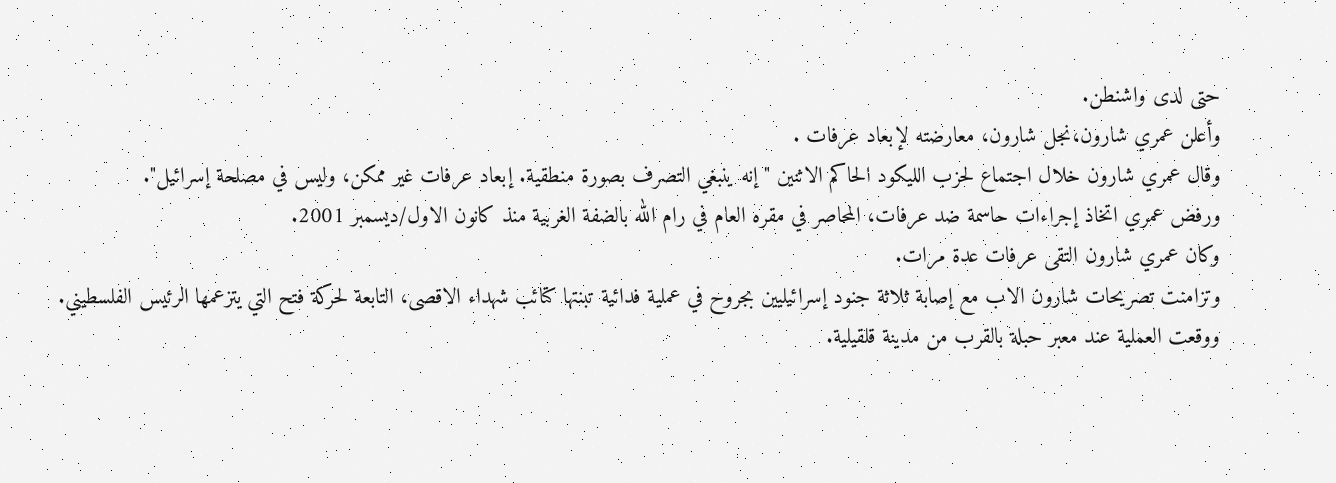حتى لدى واشنطن.
وأعلن عمري شارون،نجل شارون، معارضته لإبعاد عرفات .
وقال عمري شارون خلال اجتماع لحزب الليكود الحاكم الاثنين " إنه ينبغي التصرف بصورة منطقية. إبعاد عرفات غير ممكن، وليس في مصلحة إسرائيل".
ورفض عمري اتخاذ إجراءات حاسمة ضد عرفات، المحاصر في مقره العام في رام الله بالضفة الغربية منذ كانون الاول/ديسمبر 2001.
وكان عمري شارون التقى عرفات عدة مرات.
وتزامنت تصريحات شارون الاب مع إصابة ثلاثة جنود إسرائيليين بجروح في عملية فدائية تبنتها كتائب شهداء الاقصى، التابعة لحركة فتح التي يتزعمها الرئيس الفلسطيني.
ووقعت العملية عند معبر حبلة بالقرب من مدينة قلقيلية.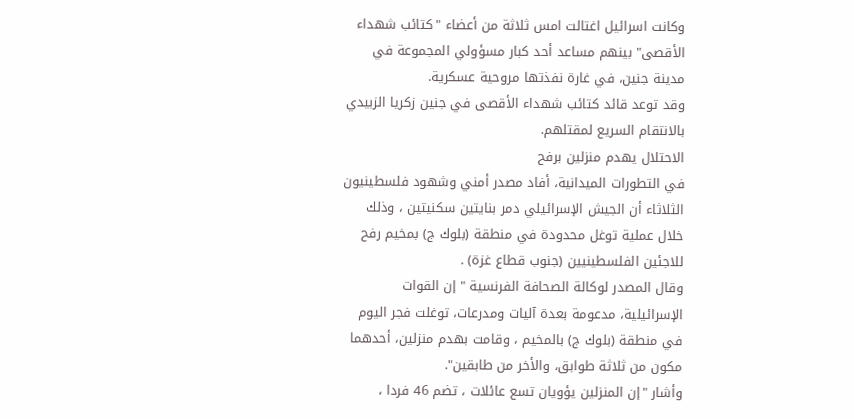وكانت اسرائيل اغتالت امس ثلاثة من أعضاء "كتائب شهداء الأقصى" بينهم مساعد أحد كبار مسؤولي المجموعة في مدينة جنين، في غارة نفذتها مروحية عسكرية.
وقد توعد قائد كتائب شهداء الأقصى في جنين زكريا الزبيدي بالانتقام السريع لمقتلهم.
الاحتلال يهدم منزلين برفح
في التطورات الميدانية، أفاد مصدر أمني وشهود فلسطينيون الثلاثاء أن الجيش الإسرائيلي دمر بنايتين سكنيتين ، وذلك خلال عملية توغل محدودة في منطقة (بلوك ج) بمخيم رفح للاجئين الفلسطينيين (جنوب قطاع غزة) .
وقال المصدر لوكالة الصحافة الفرنسية " إن القوات الإسرائيلية، مدعومة بعدة آليات ومدرعات، توغلت فجر اليوم في منطقة (بلوك ج) بالمخيم ، وقامت بهدم منزلين، أحدهما مكون من ثلاثة طوابق، والأخر من طابقين".
وأشار "إن المنزلين يؤويان تسع عائلات ، تضم 46 فردا ،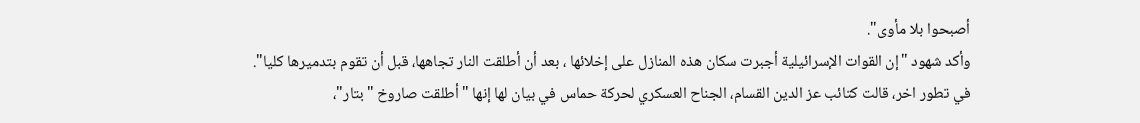أصبحوا بلا مأوى".
وأكد شهود "إن القوات الإسرائيلية أجبرت سكان هذه المنازل على إخلائها ، بعد أن أطلقت النار تجاهها، قبل أن تقوم بتدميرها كليا".
في تطور اخر، قالت كتائب عز الدين القسام، الجناح العسكري لحركة حماس في بيان لها إنها "أطلقت صاروخ "بتار"،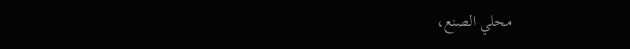محلي الصنع،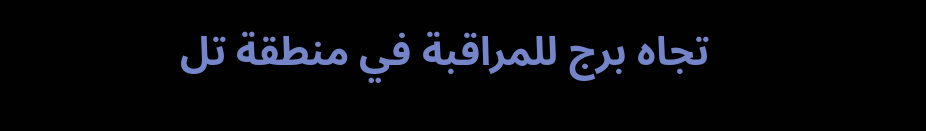تجاه برج للمراقبة في منطقة تل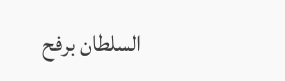السلطان برفح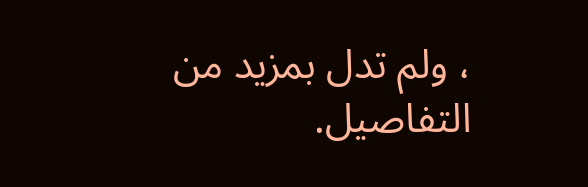، ولم تدل بمزيد من التفاصيل.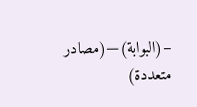–(البوابة)—(مصادر متعددة)